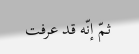ثمّ إنّه قد عرفت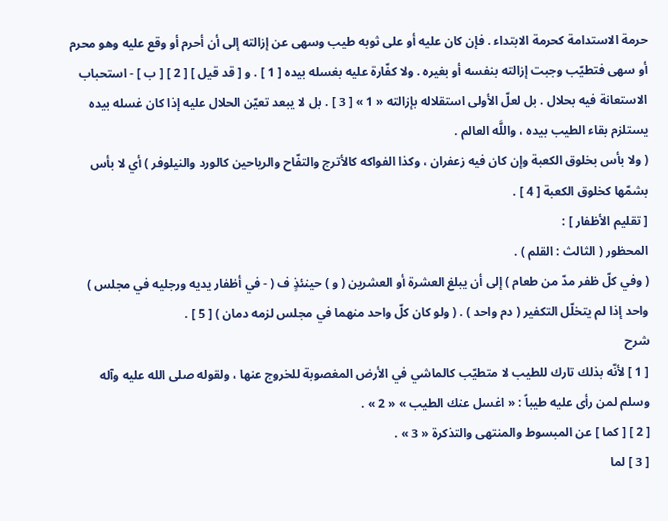حرمة الاستدامة كحرمة الابتداء . فإن كان عليه أو على ثوبه طيب وسهى عن إزالته إلى أن أحرم أو وقع عليه وهو محرم أو سهى فتطيّب وجبت إزالته بنفسه أو بغيره . ولا كفّارة عليه بغسله بيده [ 1 ] . و [ قد قيل ] [ 2 ] [ ب ] - استحباب الاستعانة فيه بحلال . بل لعلّ الأولى استقلاله بإزالته « 1 » [ 3 ] . بل لا يبعد تعيّن الحلال عليه إذا كان غسله بيده يستلزم بقاء الطيب بيده ، واللَّه العالم .
( ولا بأس بخلوق الكعبة وإن كان فيه زعفران ، وكذا الفواكه كالأترج والتفّاح والرياحين كالورد والنيلوفر ) أي لا بأس بشمّها كخلوق الكعبة [ 4 ] .
[ تقليم الأظفار ] :
المحظور ( الثالث : القلم ) .
( وفي كلّ ظفر مدّ من طعام ) إلى أن يبلغ العشرة أو العشرين ( و ) حينئذٍ ف ( - في أظفار يديه ورجليه في مجلس ) واحد إذا لم يتخلّل التكفير ( دم واحد ) . ( ولو كان كلّ واحد منهما في مجلس لزمه دمان ) [ 5 ] .
شرح
[ 1 ] لأنّه بذلك تارك للطيب لا متطيّب كالماشي في الأرض المغصوبة للخروج عنها ، ولقوله صلى الله عليه وآله وسلم لمن رأى عليه طيباً : « اغسل عنك الطيب » « 2 » .
[ 2 ] [ كما ] عن المبسوط والمنتهى والتذكرة « 3 » .
[ 3 ] لما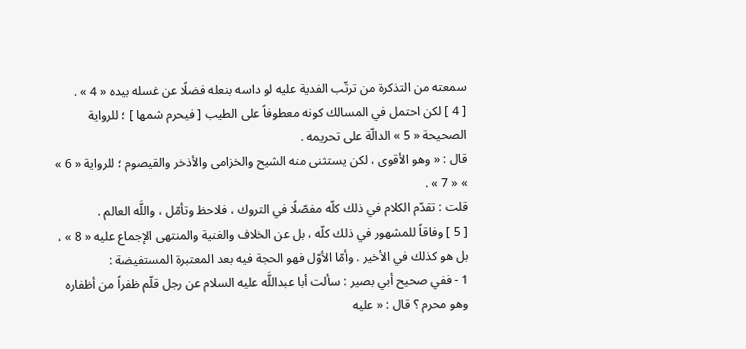سمعته من التذكرة من ترتّب الفدية عليه لو داسه بنعله فضلًا عن غسله بيده « 4 » .
[ 4 ] لكن احتمل في المسالك كونه معطوفاً على الطيب [ فيحرم شمها ] ؛ للرواية الصحيحة « 5 » الدالّة على تحريمه .
قال : « وهو الأقوى ، لكن يستثنى منه الشيح والخزامى والأذخر والقيصوم ؛ للرواية « 6 » » « 7 » .
قلت : تقدّم الكلام في ذلك كلّه مفصّلًا في التروك ، فلاحظ وتأمّل ، واللَّه العالم .
[ 5 ] وفاقاً للمشهور في ذلك كلّه ، بل عن الخلاف والغنية والمنتهى الإجماع عليه « 8 » ، بل هو كذلك في الأخير . وأمّا الأوّل فهو الحجة فيه بعد المعتبرة المستفيضة :
1 - ففي صحيح أبي بصير : سألت أبا عبداللَّه عليه السلام عن رجل قلّم ظفراً من أظفاره وهو محرم ؟ قال : « عليه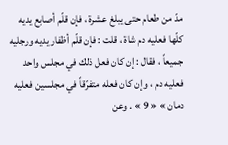مدّ من طعام حتى يبلغ عشرة ، فإن قلّم أصابع يديه كلّها فعليه دم شاة ، قلت : فإن قلّم أظفار يديه ورجليه جميعاً ، فقال : إن كان فعل ذلك في مجلس واحد فعليه دم ، وإن كان فعله متفرّقاً في مجلسين فعليه دمان » « 9 » . وعن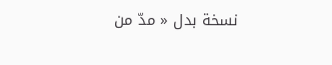نسخة بدل « مدّ من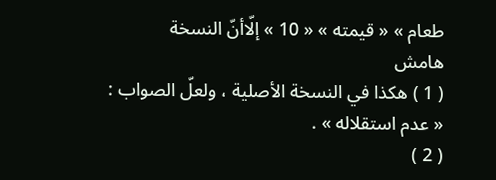طعام » « قيمته » « 10 » إلّاأنّ النسخة
هامش
( 1 ) هكذا في النسخة الأصلية ، ولعلّ الصواب : « عدم استقلاله » .
( 2 )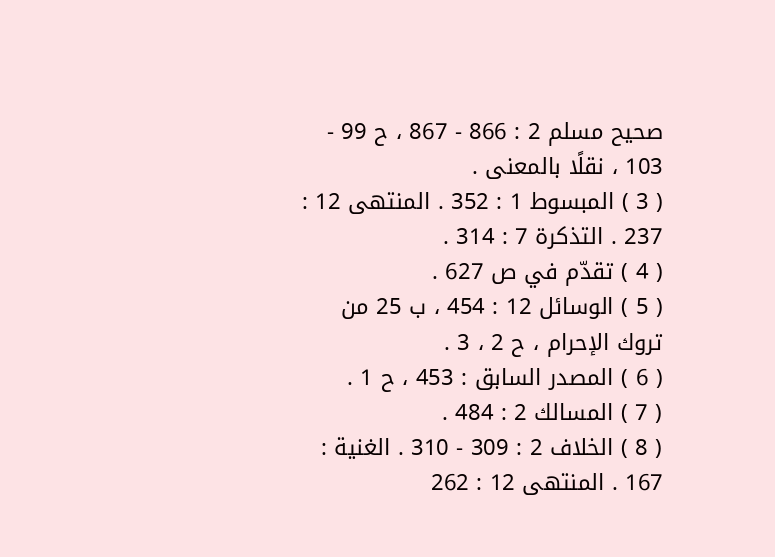صحيح مسلم 2 : 866 - 867 ، ح 99 - 103 ، نقلًا بالمعنى .
( 3 ) المبسوط 1 : 352 . المنتهى 12 : 237 . التذكرة 7 : 314 .
( 4 ) تقدّم في ص 627 .
( 5 ) الوسائل 12 : 454 ، ب 25 من تروك الإحرام ، ح 2 ، 3 .
( 6 ) المصدر السابق : 453 ، ح 1 .
( 7 ) المسالك 2 : 484 .
( 8 ) الخلاف 2 : 309 - 310 . الغنية : 167 . المنتهى 12 : 262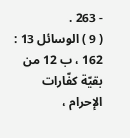- 263 .
( 9 ) الوسائل 13 : 162 ، ب 12 من بقيّة كفّارات الإحرام ،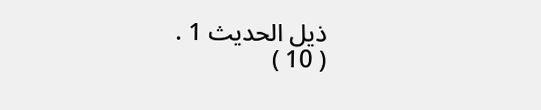ذيل الحديث 1 .
( 10 )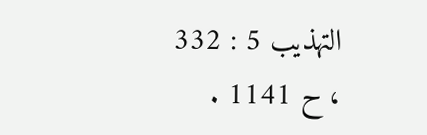التهذيب 5 : 332 ، ح 1141 .